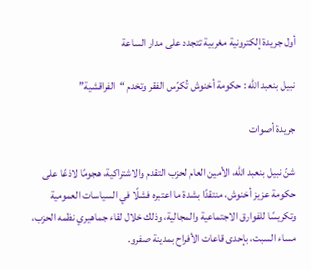أول جريدة إلكترونية مغربية تتجدد على مدار الساعة

نبيل بنعبد الله : حكومة أخنوش تُكرّس الفقر وتخدم “الفراقشية”

جريدة أصوات

شنّ نبيل بنعبد الله، الأمين العام لحزب التقدم والاشتراكية، هجومًا لاذعًا على حكومة عزيز أخنوش، منتقدًا بشدة ما اعتبره فشلًا في السياسات العمومية وتكريسًا للفوارق الاجتماعية والمجالية، وذلك خلال لقاء جماهيري نظمه الحزب، مساء السبت، بإحدى قاعات الأفراح بمدينة صفرو.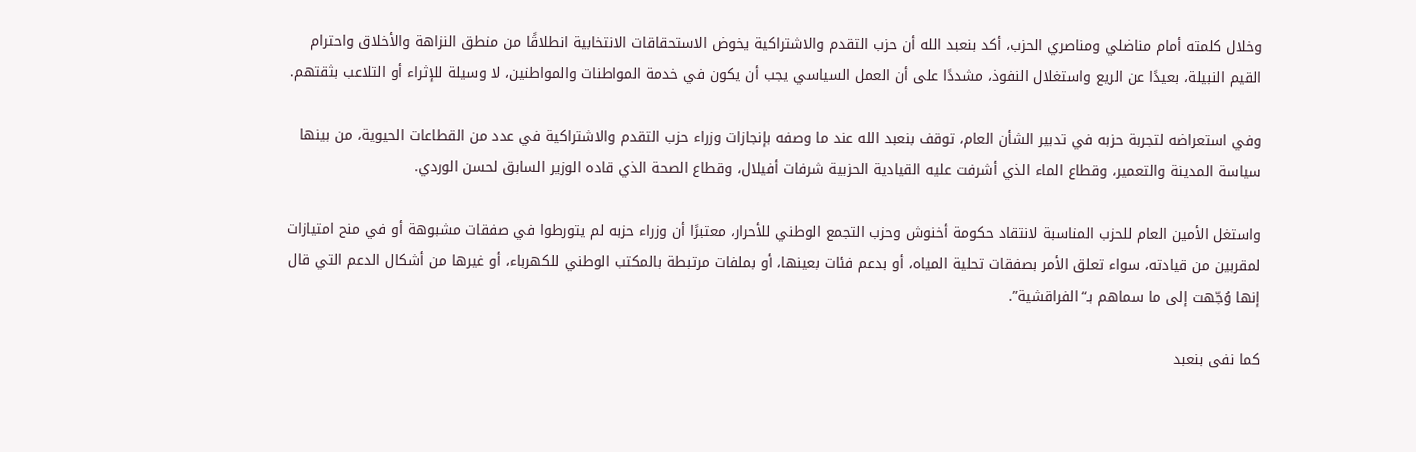وخلال كلمته أمام مناضلي ومناصري الحزب، أكد بنعبد الله أن حزب التقدم والاشتراكية يخوض الاستحقاقات الانتخابية انطلاقًا من منطق النزاهة والأخلاق واحترام القيم النبيلة، بعيدًا عن الريع واستغلال النفوذ، مشددًا على أن العمل السياسي يجب أن يكون في خدمة المواطنات والمواطنين، لا وسيلة للإثراء أو التلاعب بثقتهم.

وفي استعراضه لتجربة حزبه في تدبير الشأن العام، توقف بنعبد الله عند ما وصفه بإنجازات وزراء حزب التقدم والاشتراكية في عدد من القطاعات الحيوية، من بينها سياسة المدينة والتعمير، وقطاع الماء الذي أشرفت عليه القيادية الحزبية شرفات أفيلال، وقطاع الصحة الذي قاده الوزير السابق لحسن الوردي.

واستغل الأمين العام للحزب المناسبة لانتقاد حكومة أخنوش وحزب التجمع الوطني للأحرار، معتبرًا أن وزراء حزبه لم يتورطوا في صفقات مشبوهة أو في منح امتيازات لمقربين من قيادته، سواء تعلق الأمر بصفقات تحلية المياه، أو بدعم فئات بعينها، أو بملفات مرتبطة بالمكتب الوطني للكهرباء، أو غيرها من أشكال الدعم التي قال إنها وُجّهت إلى ما سماهم بـ“الفراقشية”.

كما نفى بنعبد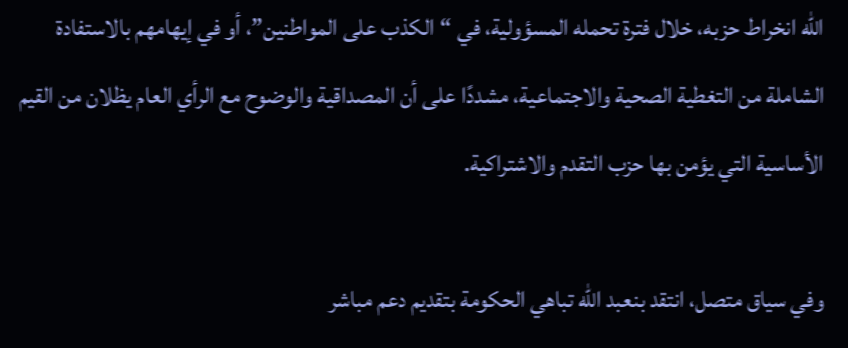الله انخراط حزبه، خلال فترة تحمله المسؤولية، في “الكذب على المواطنين”، أو في إيهامهم بالاستفادة الشاملة من التغطية الصحية والاجتماعية، مشددًا على أن المصداقية والوضوح مع الرأي العام يظلان من القيم الأساسية التي يؤمن بها حزب التقدم والاشتراكية.

وفي سياق متصل، انتقد بنعبد الله تباهي الحكومة بتقديم دعم مباشر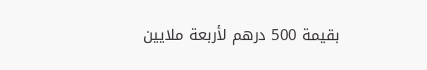بقيمة 500 درهم لأربعة ملايين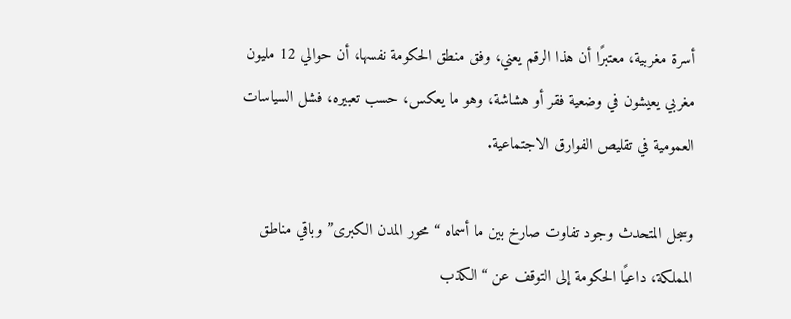أسرة مغربية، معتبرًا أن هذا الرقم يعني، وفق منطق الحكومة نفسها، أن حوالي 12 مليون مغربي يعيشون في وضعية فقر أو هشاشة، وهو ما يعكس، حسب تعبيره، فشل السياسات العمومية في تقليص الفوارق الاجتماعية.

وسجل المتحدث وجود تفاوت صارخ بين ما أسماه “محور المدن الكبرى” وباقي مناطق المملكة، داعيًا الحكومة إلى التوقف عن “الكذب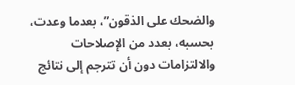والضحك على الذقون”، بعدما وعدت، بحسبه، بعدد من الإصلاحات والالتزامات دون أن تترجم إلى نتائج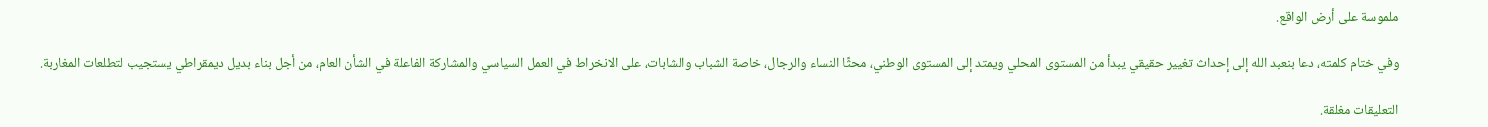ملموسة على أرض الواقع.

وفي ختام كلمته، دعا بنعبد الله إلى إحداث تغيير حقيقي يبدأ من المستوى المحلي ويمتد إلى المستوى الوطني، محثًا النساء والرجال، خاصة الشباب والشابات، على الانخراط في العمل السياسي والمشاركة الفاعلة في الشأن العام، من أجل بناء بديل ديمقراطي يستجيب لتطلعات المغاربة.

التعليقات مغلقة.